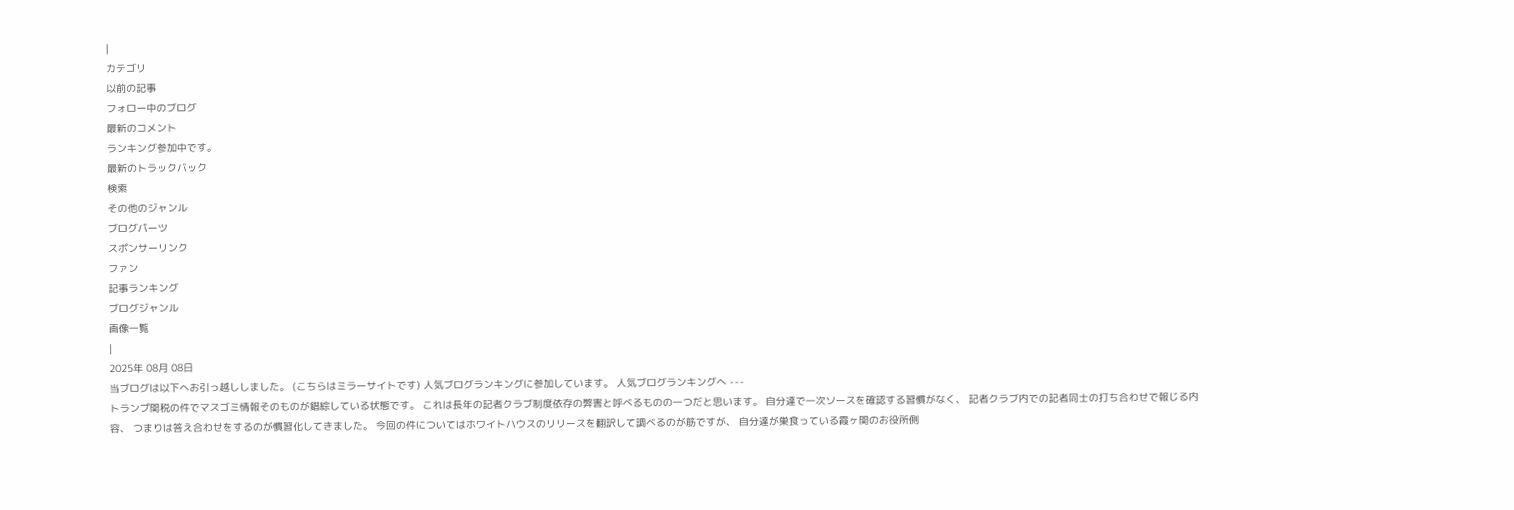|
カテゴリ
以前の記事
フォロー中のブログ
最新のコメント
ランキング参加中です。
最新のトラックバック
検索
その他のジャンル
ブログパーツ
スポンサーリンク
ファン
記事ランキング
ブログジャンル
画像一覧
|
2025年 08月 08日
当ブログは以下へお引っ越ししました。 (こちらはミラーサイトです) 人気ブログランキングに参加しています。 人気ブログランキングへ ---
トランプ関税の件でマスゴミ情報そのものが錯綜している状態です。 これは長年の記者クラブ制度依存の弊害と呼べるものの一つだと思います。 自分達で一次ソースを確認する習慣がなく、 記者クラブ内での記者同士の打ち合わせで報じる内容、 つまりは答え合わせをするのが慣習化してきました。 今回の件についてはホワイトハウスのリリースを翻訳して調べるのが筋ですが、 自分達が巣食っている霞ヶ関のお役所側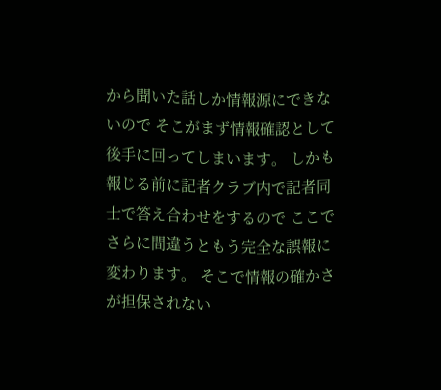から聞いた話しか情報源にできないので そこがまず情報確認として後手に回ってしまいます。 しかも報じる前に記者クラブ内で記者同士で答え合わせをするので ここでさらに間違うともう完全な誤報に変わります。 そこで情報の確かさが担保されない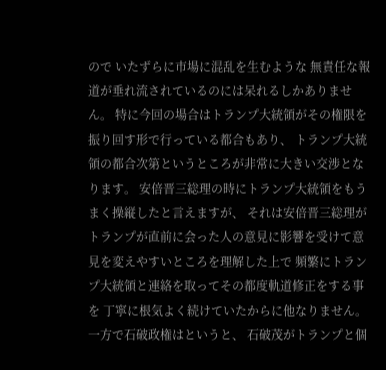ので いたずらに市場に混乱を生むような 無責任な報道が垂れ流されているのには呆れるしかありません。 特に今回の場合はトランプ大統領がその権限を振り回す形で行っている都合もあり、 トランプ大統領の都合次第というところが非常に大きい交渉となります。 安倍晋三総理の時にトランプ大統領をもうまく操縦したと言えますが、 それは安倍晋三総理がトランプが直前に会った人の意見に影響を受けて意見を変えやすいところを理解した上で 頻繁にトランプ大統領と連絡を取ってその都度軌道修正をする事を 丁寧に根気よく続けていたからに他なりません。 一方で石破政権はというと、 石破茂がトランプと個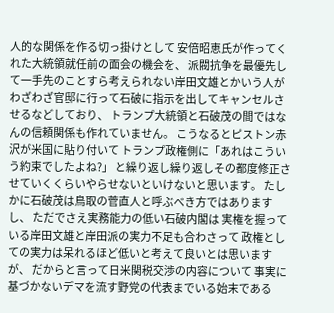人的な関係を作る切っ掛けとして 安倍昭恵氏が作ってくれた大統領就任前の面会の機会を、 派閥抗争を最優先して一手先のことすら考えられない岸田文雄とかいう人が わざわざ官邸に行って石破に指示を出してキャンセルさせるなどしており、 トランプ大統領と石破茂の間ではなんの信頼関係も作れていません。 こうなるとピストン赤沢が米国に貼り付いて トランプ政権側に「あれはこういう約束でしたよね?」 と繰り返し繰り返しその都度修正させていくくらいやらせないといけないと思います。 たしかに石破茂は鳥取の菅直人と呼ぶべき方ではありますし、 ただでさえ実務能力の低い石破内閣は 実権を握っている岸田文雄と岸田派の実力不足も合わさって 政権としての実力は呆れるほど低いと考えて良いとは思いますが、 だからと言って日米関税交渉の内容について 事実に基づかないデマを流す野党の代表までいる始末である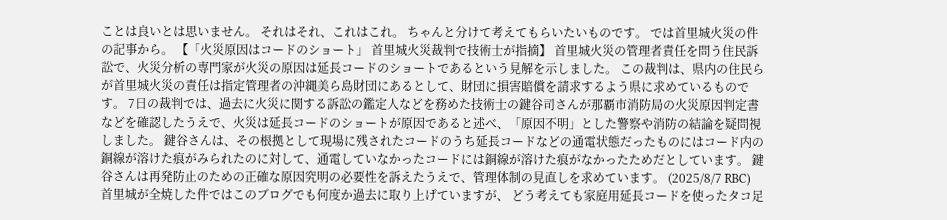ことは良いとは思いません。 それはそれ、これはこれ。 ちゃんと分けて考えてもらいたいものです。 では首里城火災の件の記事から。 【「火災原因はコードのショート」 首里城火災裁判で技術士が指摘】 首里城火災の管理者責任を問う住民訴訟で、火災分析の専門家が火災の原因は延長コードのショートであるという見解を示しました。 この裁判は、県内の住民らが首里城火災の責任は指定管理者の沖縄美ら島財団にあるとして、財団に損害賠償を請求するよう県に求めているものです。 7日の裁判では、過去に火災に関する訴訟の鑑定人などを務めた技術士の鍵谷司さんが那覇市消防局の火災原因判定書などを確認したうえで、火災は延長コードのショートが原因であると述べ、「原因不明」とした警察や消防の結論を疑問視しました。 鍵谷さんは、その根拠として現場に残されたコードのうち延長コードなどの通電状態だったものにはコード内の銅線が溶けた痕がみられたのに対して、通電していなかったコードには銅線が溶けた痕がなかったためだとしています。 鍵谷さんは再発防止のための正確な原因究明の必要性を訴えたうえで、管理体制の見直しを求めています。 (2025/8/7 RBC) 首里城が全焼した件ではこのブログでも何度か過去に取り上げていますが、 どう考えても家庭用延長コードを使ったタコ足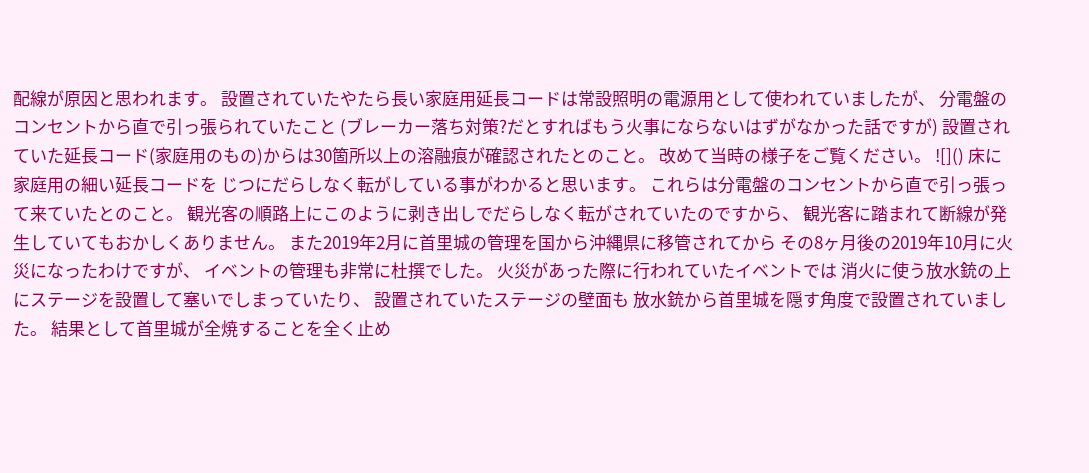配線が原因と思われます。 設置されていたやたら長い家庭用延長コードは常設照明の電源用として使われていましたが、 分電盤のコンセントから直で引っ張られていたこと (ブレーカー落ち対策?だとすればもう火事にならないはずがなかった話ですが) 設置されていた延長コード(家庭用のもの)からは30箇所以上の溶融痕が確認されたとのこと。 改めて当時の様子をご覧ください。 ![]() 床に家庭用の細い延長コードを じつにだらしなく転がしている事がわかると思います。 これらは分電盤のコンセントから直で引っ張って来ていたとのこと。 観光客の順路上にこのように剥き出しでだらしなく転がされていたのですから、 観光客に踏まれて断線が発生していてもおかしくありません。 また2019年2月に首里城の管理を国から沖縄県に移管されてから その8ヶ月後の2019年10月に火災になったわけですが、 イベントの管理も非常に杜撰でした。 火災があった際に行われていたイベントでは 消火に使う放水銃の上にステージを設置して塞いでしまっていたり、 設置されていたステージの壁面も 放水銃から首里城を隠す角度で設置されていました。 結果として首里城が全焼することを全く止め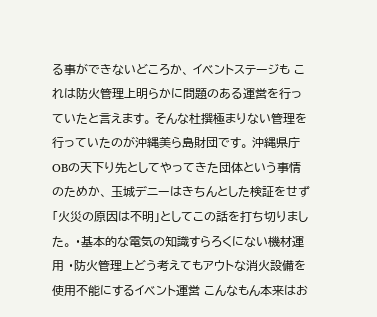る事ができないどころか、 イベントステージも これは防火管理上明らかに問題のある運営を行っていたと言えます。 そんな杜撰極まりない管理を行っていたのが沖縄美ら島財団です。 沖縄県庁OBの天下り先としてやってきた団体という事情のためか、 玉城デニーはきちんとした検証をせず「火災の原因は不明」としてこの話を打ち切りました。 ・基本的な電気の知識すらろくにない機材運用 ・防火管理上どう考えてもアウトな消火設備を使用不能にするイベント運営 こんなもん本来はお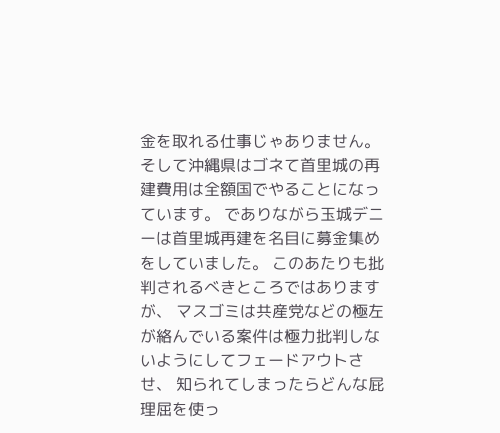金を取れる仕事じゃありません。 そして沖縄県はゴネて首里城の再建費用は全額国でやることになっています。 でありながら玉城デニーは首里城再建を名目に募金集めをしていました。 このあたりも批判されるべきところではありますが、 マスゴミは共産党などの極左が絡んでいる案件は極力批判しないようにしてフェードアウトさせ、 知られてしまったらどんな屁理屈を使っ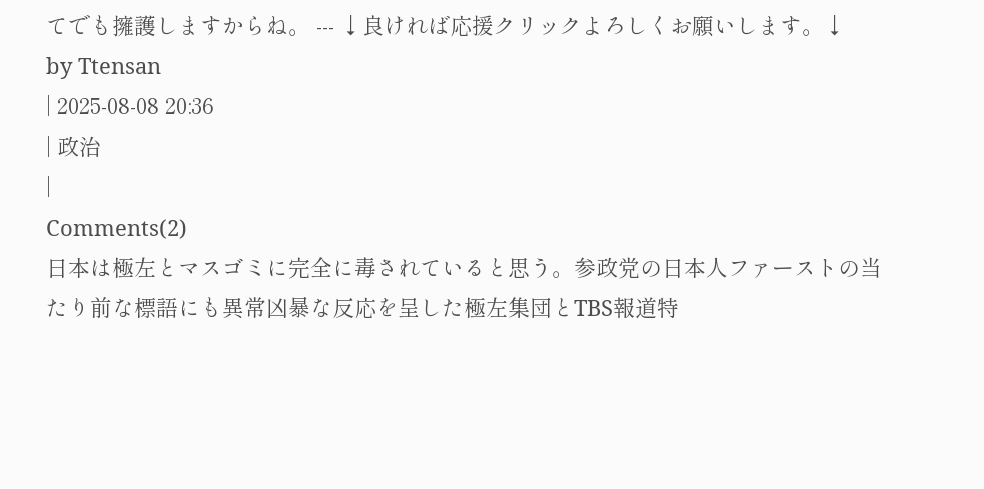てでも擁護しますからね。 --- ↓良ければ応援クリックよろしくお願いします。↓
by Ttensan
| 2025-08-08 20:36
| 政治
|
Comments(2)
日本は極左とマスゴミに完全に毒されていると思う。参政党の日本人ファーストの当たり前な標語にも異常凶暴な反応を呈した極左集団とTBS報道特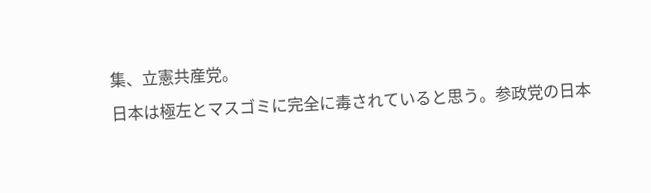集、立憲共産党。
日本は極左とマスゴミに完全に毒されていると思う。参政党の日本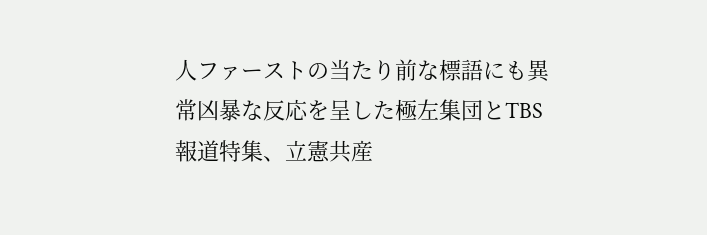人ファーストの当たり前な標語にも異常凶暴な反応を呈した極左集団とTBS報道特集、立憲共産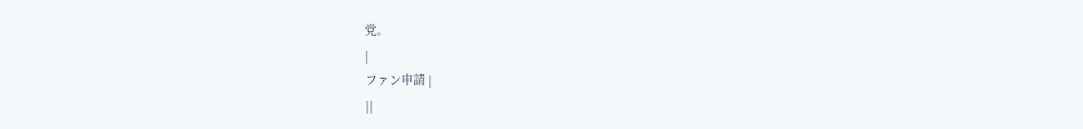党。
|
ファン申請 |
||